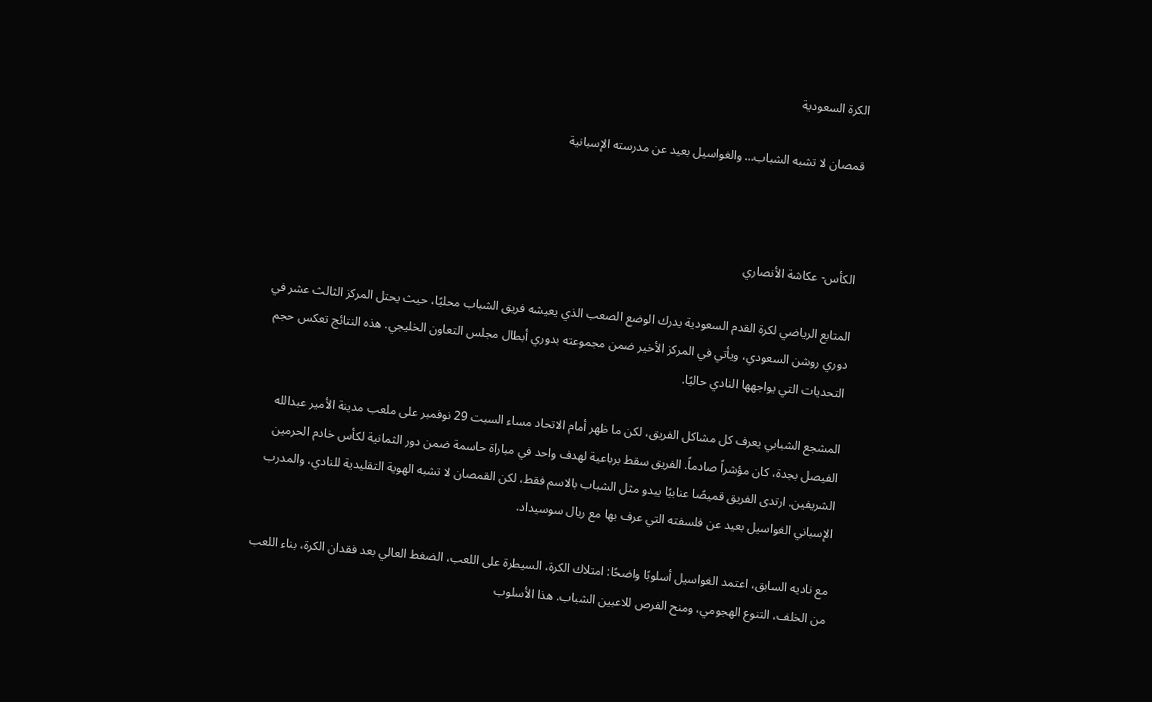الكرة السعودية

قمصان لا تشبه الشباب… والغواسيل بعيد عن مدرسته الإسبانية



الكأس- عكاشة الأنصاري

المتابع الرياضي لكرة القدم السعودية يدرك الوضع الصعب الذي يعيشه فريق الشباب محليًا، حيث يحتل المركز الثالث عشر في دوري روشن السعودي، ويأتي في المركز الأخير ضمن مجموعته بدوري أبطال مجلس التعاون الخليجي. هذه النتائج تعكس حجم التحديات التي يواجهها النادي حاليًا.

المشجع الشبابي يعرف كل مشاكل الفريق، لكن ما ظهر أمام الاتحاد مساء السبت 29 نوفمبر على ملعب مدينة الأمير عبدالله الفيصل بجدة، كان مؤشراً صادماً. الفريق سقط برباعية لهدف واحد في مباراة حاسمة ضمن دور الثمانية لكأس خادم الحرمين الشريفين. ارتدى الفريق قميصًا عنابيًا يبدو مثل الشباب بالاسم فقط، لكن القمصان لا تشبه الهوية التقليدية للنادي، والمدرب الإسباني الغواسيل بعيد عن فلسفته التي عرف بها مع ريال سوسيداد.

مع ناديه السابق، اعتمد الغواسيل أسلوبًا واضحًا: امتلاك الكرة، السيطرة على اللعب، الضغط العالي بعد فقدان الكرة، بناء اللعب من الخلف، التنوع الهجومي، ومنح الفرص للاعبين الشباب. هذا الأسلوب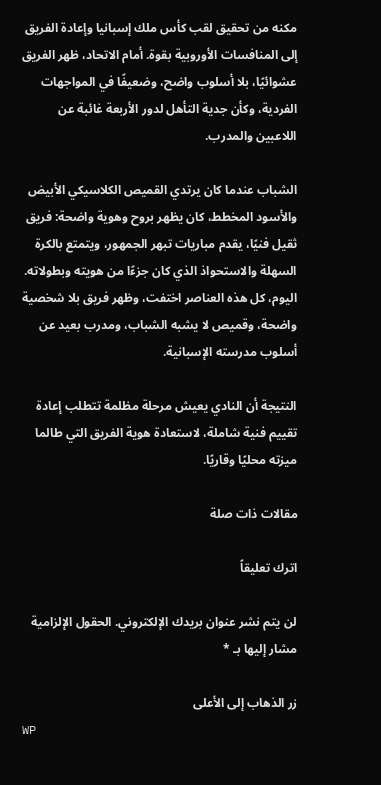مكنه من تحقيق لقب كأس ملك إسبانيا وإعادة الفريق إلى المنافسات الأوروبية بقوة. أمام الاتحاد، ظهر الفريق عشوائيًا، بلا أسلوب واضح، وضعيفًا في المواجهات الفردية، وكأن جدية التأهل لدور الأربعة غائبة عن اللاعبين والمدرب.

الشباب عندما كان يرتدي القميص الكلاسيكي الأبيض والأسود المخطط، كان يظهر بروح وهوية واضحة: فريق ثقيل فنيًا، يقدم مباريات تبهر الجمهور، ويتمتع بالكرة السهلة والاستحواذ الذي كان جزءًا من هويته وبطولاته. اليوم، كل هذه العناصر اختفت، وظهر فريق بلا شخصية واضحة، وقميص لا يشبه الشباب، ومدرب بعيد عن أسلوب مدرسته الإسبانية.

النتيجة أن النادي يعيش مرحلة مظلمة تتطلب إعادة تقييم فنية شاملة، لاستعادة هوية الفريق التي طالما ميزته محليًا وقاريًا.

مقالات ذات صلة

اترك تعليقاً

لن يتم نشر عنوان بريدك الإلكتروني. الحقول الإلزامية مشار إليها بـ *

زر الذهاب إلى الأعلى
WP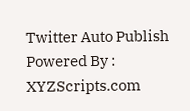Twitter Auto Publish Powered By : XYZScripts.com